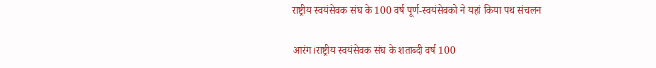राष्ट्रीय स्वयंसेवक संघ के 100 वर्ष पूर्ण-स्वयंसेवको ने यहां किया पथ संचलन

आरंग।राष्ट्रीय स्वयंसेवक संघ के शताब्दी वर्ष 100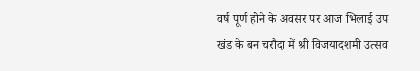वर्ष पूर्ण होने के अवसर पर आज भिलाई उप खंड के बन चरौदा में श्री विजयादशमी उत्सव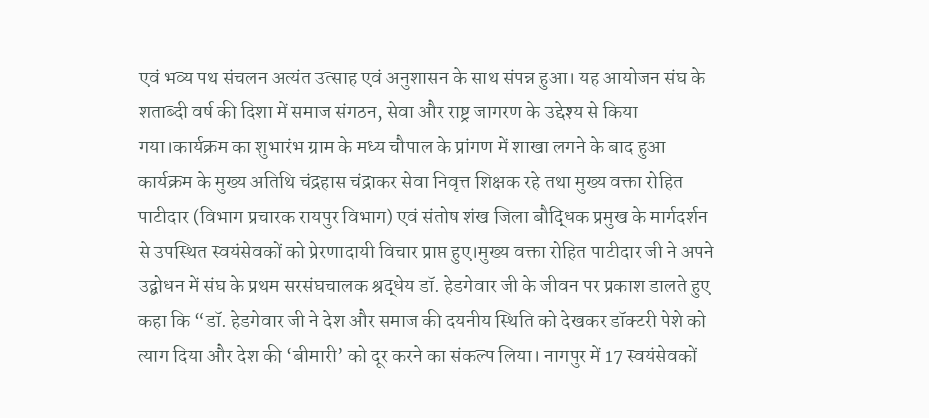एवं भव्य पथ संचलन अत्यंत उत्साह एवं अनुशासन के साथ संपन्न हुआ। यह आयोजन संघ के शताब्दी वर्ष की दिशा में समाज संगठन, सेवा और राष्ट्र जागरण के उद्देश्य से किया गया।कार्यक्रम का शुभारंभ ग्राम के मध्य चौपाल के प्रांगण में शाखा लगने के बाद हुआ कार्यक्रम के मुख्य अतिथि चंद्रहास चंद्राकर सेवा निवृत्त शिक्षक रहे तथा मुख्य वक्ता रोहित पाटीदार (विभाग प्रचारक रायपुर विभाग) एवं संतोष शंख जिला बौद्धिक प्रमुख के मार्गदर्शन से उपस्थित स्वयंसेवकों को प्रेरणादायी विचार प्राप्त हुए।मुख्य वक्ता रोहित पाटीदार जी ने अपने उद्बोधन में संघ के प्रथम सरसंघचालक श्रद्धेय डॉ. हेडगेवार जी के जीवन पर प्रकाश डालते हुए कहा कि “डॉ. हेडगेवार जी ने देश और समाज की दयनीय स्थिति को देखकर डॉक्टरी पेशे को त्याग दिया और देश की ‘बीमारी’ को दूर करने का संकल्प लिया। नागपुर में 17 स्वयंसेवकों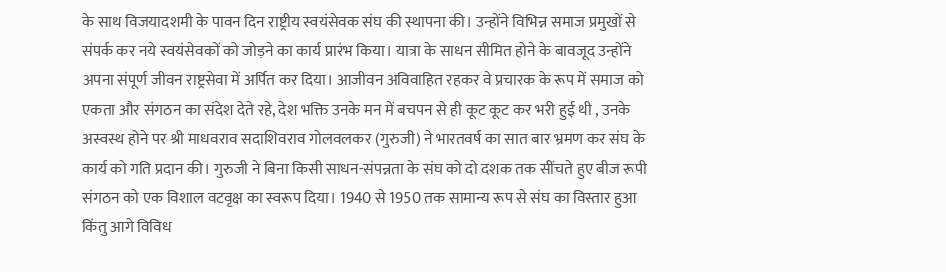के साथ विजयादशमी के पावन दिन राष्ट्रीय स्वयंसेवक संघ की स्थापना की। उन्होंने विभिन्न समाज प्रमुखों से संपर्क कर नये स्वयंसेवकों को जोड़ने का कार्य प्रारंभ किया। यात्रा के साधन सीमित होने के बावजूद उन्होंने अपना संपूर्ण जीवन राष्ट्रसेवा में अर्पित कर दिया। आजीवन अविवाहित रहकर वे प्रचारक के रूप में समाज को एकता और संगठन का संदेश देते रहे, देश भक्ति उनके मन में बचपन से ही कूट कूट कर भरी हुई थी , उनके अस्वस्थ होने पर श्री माधवराव सदाशिवराव गोलवलकर (गुरुजी) ने भारतवर्ष का सात बार भ्रमण कर संघ के कार्य को गति प्रदान की। गुरुजी ने बिना किसी साधन-संपन्नता के संघ को दो दशक तक सींचते हुए बीज रूपी संगठन को एक विशाल वटवृक्ष का स्वरूप दिया। 1940 से 1950 तक सामान्य रूप से संघ का विस्तार हुआ किंतु आगे विविध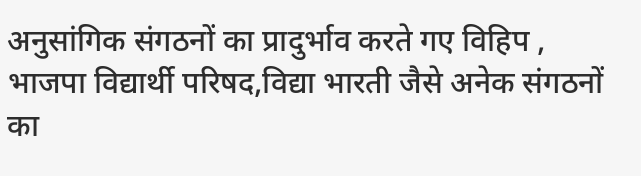अनुसांगिक संगठनों का प्रादुर्भाव करते गए विहिप , भाजपा विद्यार्थी परिषद,विद्या भारती जैसे अनेक संगठनों का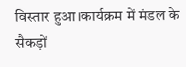विस्तार हुआ।कार्यक्रम में मंडल के सैकड़ों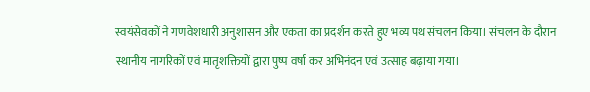स्वयंसेवकों ने गणवेशधारी अनुशासन और एकता का प्रदर्शन करते हुए भव्य पथ संचलन किया। संचलन के दौरान स्थानीय नागरिकों एवं मातृशक्तियों द्वारा पुष्प वर्षा कर अभिनंदन एवं उत्साह बढ़ाया गया।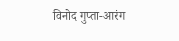विनोद गुप्ता-आरंग